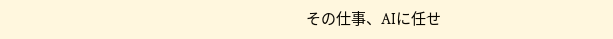その仕事、AIに任せ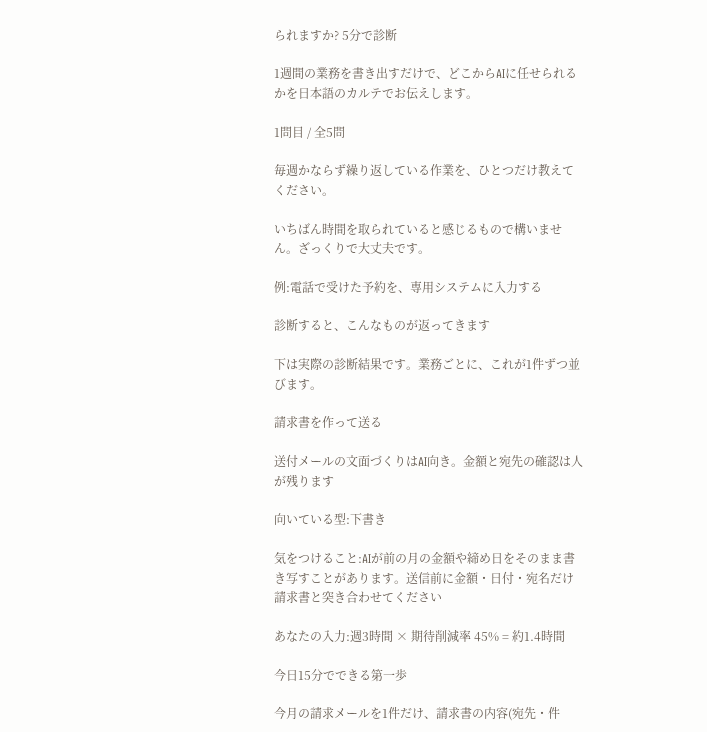られますか? 5分で診断

1週間の業務を書き出すだけで、どこからAIに任せられるかを日本語のカルテでお伝えします。

1問目 / 全5問

毎週かならず繰り返している作業を、ひとつだけ教えてください。

いちばん時間を取られていると感じるもので構いません。ざっくりで大丈夫です。

例:電話で受けた予約を、専用システムに入力する

診断すると、こんなものが返ってきます

下は実際の診断結果です。業務ごとに、これが1件ずつ並びます。

請求書を作って送る

送付メールの文面づくりはAI向き。金額と宛先の確認は人が残ります

向いている型:下書き

気をつけること:AIが前の月の金額や締め日をそのまま書き写すことがあります。送信前に金額・日付・宛名だけ請求書と突き合わせてください

あなたの入力:週3時間 × 期待削減率 45% = 約1.4時間

今日15分でできる第一歩

今月の請求メールを1件だけ、請求書の内容(宛先・件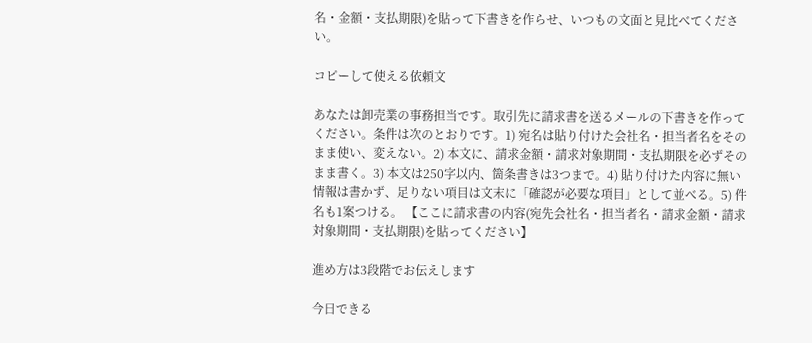名・金額・支払期限)を貼って下書きを作らせ、いつもの文面と見比べてください。

コピーして使える依頼文

あなたは卸売業の事務担当です。取引先に請求書を送るメールの下書きを作ってください。条件は次のとおりです。1) 宛名は貼り付けた会社名・担当者名をそのまま使い、変えない。2) 本文に、請求金額・請求対象期間・支払期限を必ずそのまま書く。3) 本文は250字以内、箇条書きは3つまで。4) 貼り付けた内容に無い情報は書かず、足りない項目は文末に「確認が必要な項目」として並べる。5) 件名も1案つける。 【ここに請求書の内容(宛先会社名・担当者名・請求金額・請求対象期間・支払期限)を貼ってください】

進め方は3段階でお伝えします

今日できる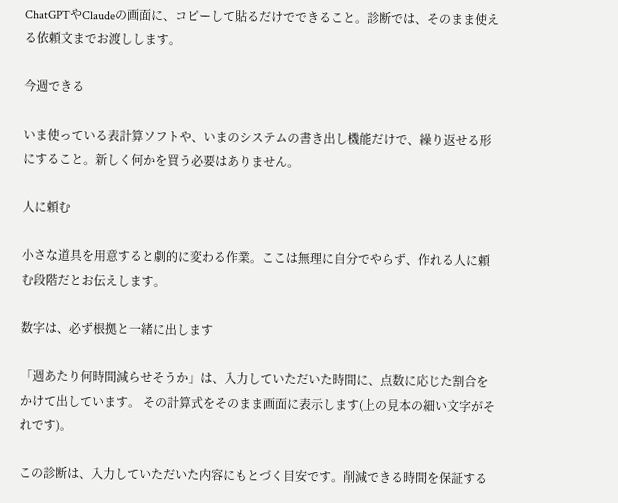ChatGPTやClaudeの画面に、コピーして貼るだけでできること。診断では、そのまま使える依頼文までお渡しします。

今週できる

いま使っている表計算ソフトや、いまのシステムの書き出し機能だけで、繰り返せる形にすること。新しく何かを買う必要はありません。

人に頼む

小さな道具を用意すると劇的に変わる作業。ここは無理に自分でやらず、作れる人に頼む段階だとお伝えします。

数字は、必ず根拠と一緒に出します

「週あたり何時間減らせそうか」は、入力していただいた時間に、点数に応じた割合をかけて出しています。 その計算式をそのまま画面に表示します(上の見本の細い文字がそれです)。

この診断は、入力していただいた内容にもとづく目安です。削減できる時間を保証する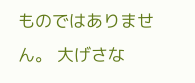ものではありません。 大げさな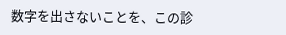数字を出さないことを、この診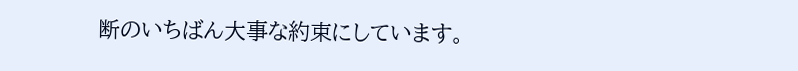断のいちばん大事な約束にしています。